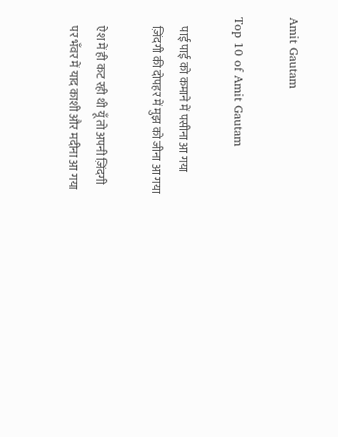Amit Gautam

Top 10 of Amit Gautam

    पाई पाई को कमाने में पसीना आ गया
    ज़िंदगी की दोपहर में मुझ को जीना आ गया

    ऐश में ही कट रही थी यूँ तो अपनी ज़िंदगी
    पर भँवर में याद काशी और मदीना आ गया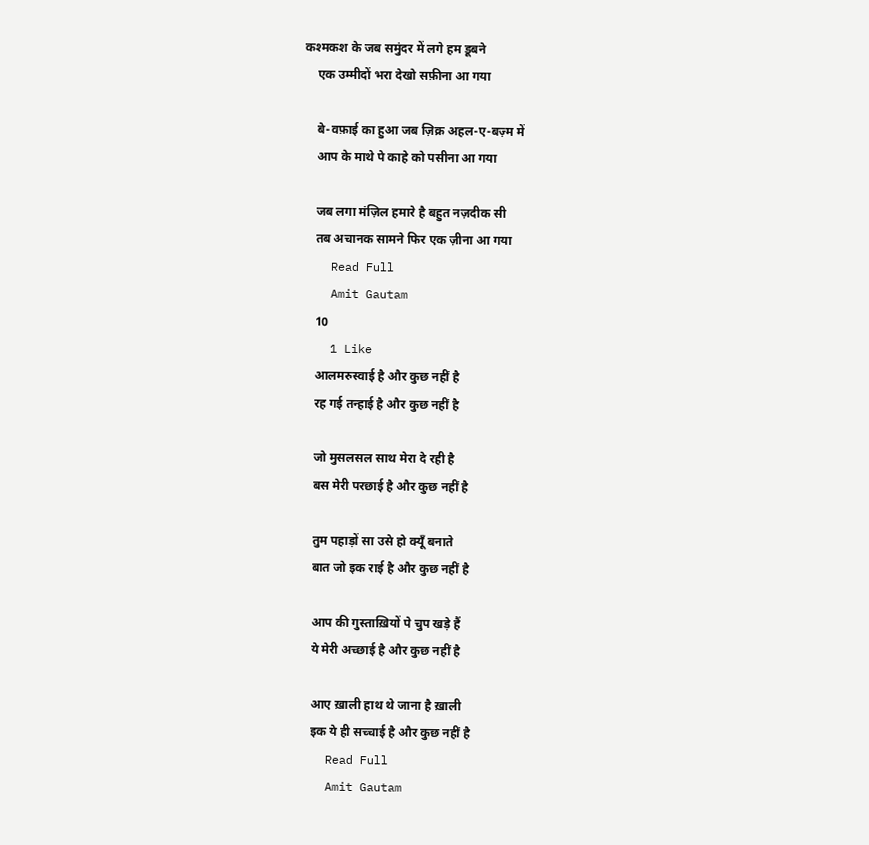कश्मकश के जब समुंदर में लगे हम डूबने
    एक उम्मीदों भरा देखो सफ़ीना आ गया

    बे-वफ़ाई का हुआ जब ज़िक्र अहल-ए-बज़्म में
    आप के माथे पे काहे को पसीना आ गया

    जब लगा मंज़िल हमारे है बहुत नज़दीक सी
    तब अचानक सामने फिर एक ज़ीना आ गया
    Read Full
    Amit Gautam
    10
    1 Like
    आलमरुस्वाई है और कुछ नहीं है
    रह गई तन्हाई है और कुछ नहीं है

    जो मुसलसल साथ मेरा दे रही है
    बस मेरी परछाई है और कुछ नहीं है

    तुम पहाड़ों सा उसे हो क्यूँ बनाते
    बात जो इक राई है और कुछ नहीं है

    आप की गुस्ताख़ियों पे चुप खड़े हैं
    ये मेरी अच्छाई है और कुछ नहीं है

    आए ख़ाली हाथ थे जाना है ख़ाली
    इक ये ही सच्चाई है और कुछ नहीं है
    Read Full
    Amit Gautam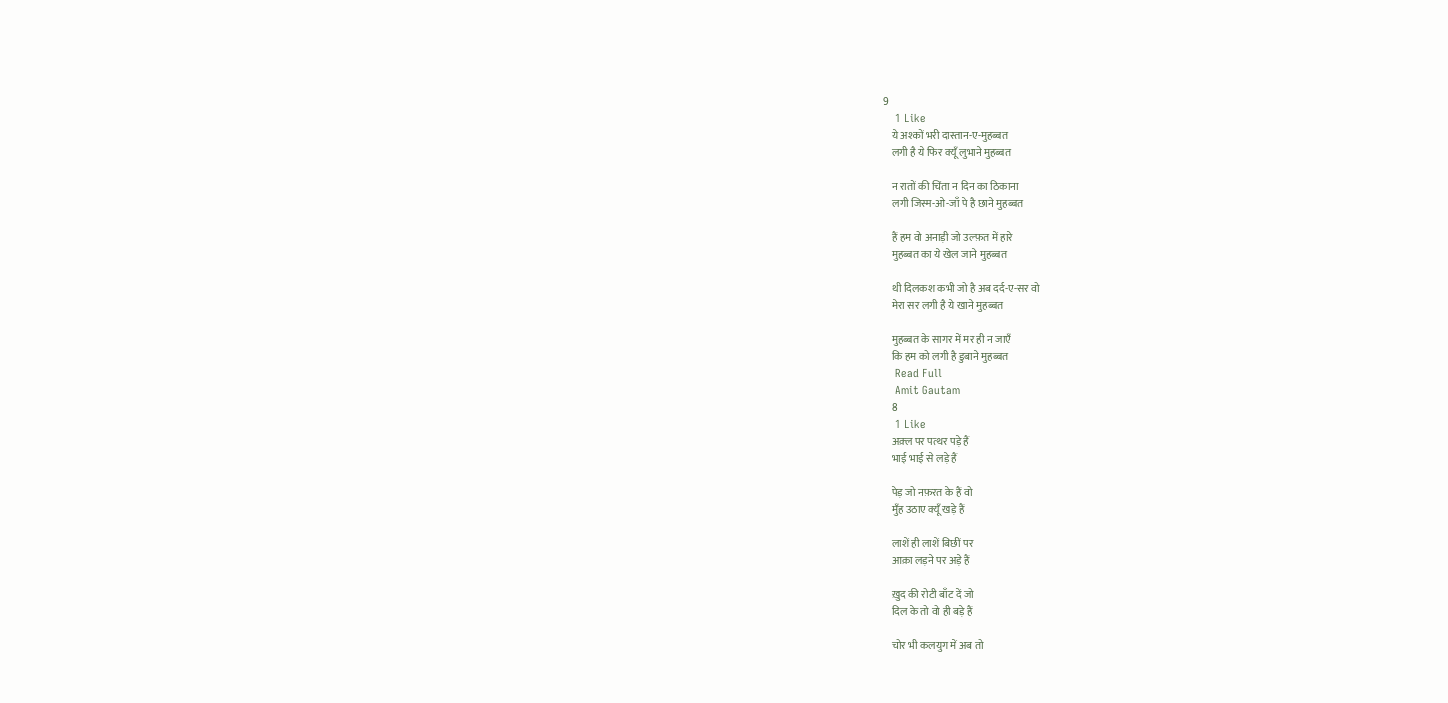9
    1 Like
    ये अश्कों भरी दास्तान-ए-मुहब्बत
    लगी है ये फिर क्यूँ लुभाने मुहब्बत

    न रातों की चिंता न दिन का ठिकाना
    लगी जिस्म-ओ-जाँ पे है छाने मुहब्बत

    हैं हम वो अनाड़ी जो उल्फ़त में हारे
    मुहब्बत का ये खेल जाने मुहब्बत

    थी दिलकश कभी जो है अब दर्द-ए-सर वो
    मेरा सर लगी है ये खाने मुहब्बत

    मुहब्बत के सागर में मर ही न जाएँ
    कि हम को लगी है डुबाने मुहब्बत
    Read Full
    Amit Gautam
    8
    1 Like
    अक़्ल पर पत्थर पड़े हैं
    भाई भाई से लड़े हैं

    पेड़ जो नफ़रत के हैं वो
    मुँह उठाए क्यूँ खड़े हैं

    लाशें ही लाशें बिछीं पर
    आक़ा लड़ने पर अड़े हैं

    ख़ुद की रोटी बाँट दें जो
    दिल के तो वो ही बड़े हैं

    चोर भी कलयुग में अब तो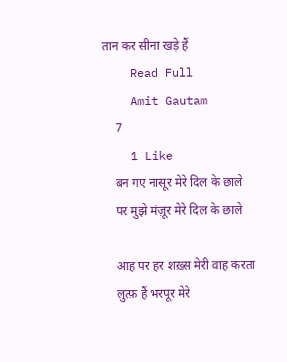तान कर सीना खड़े हैं
    Read Full
    Amit Gautam
    7
    1 Like
    बन गए नासूर मेरे दिल के छाले
    पर मुझे मंज़ूर मेरे दिल के छाले

    आह पर हर शख़्स मेरी वाह करता
    लुत्फ़ हैं भरपूर मेरे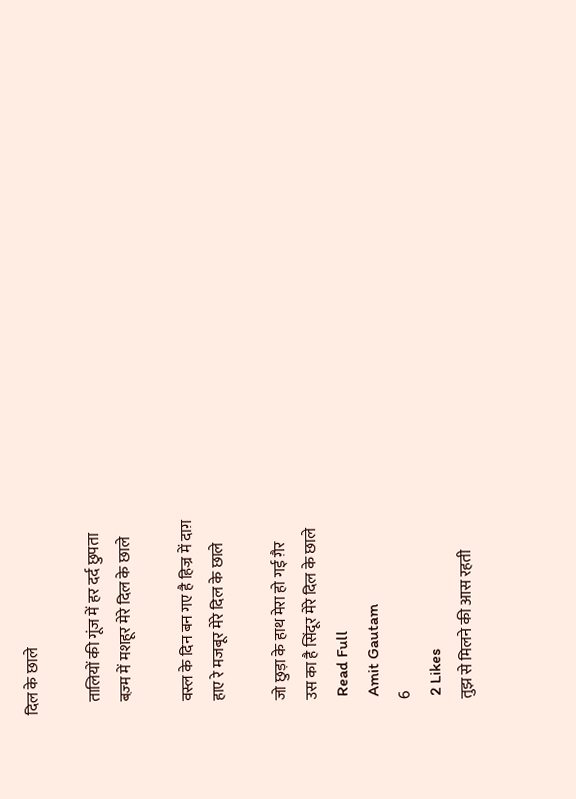दिल के छाले

    तालियों की गूंज में हर दर्द छुपता
    बज़्म में मशहूर मेरे दिल के छाले

    वस्ल के दिन बन गए है हिज्र में दाग़
    हाए रे मजबूर मेरे दिल के छाले

    जो छुड़ा के हाथ मेरा हो गई ग़ैर
    उस का है सिंदूर मेरे दिल के छाले
    Read Full
    Amit Gautam
    6
    2 Likes
    तुझ से मिलने की आस रहती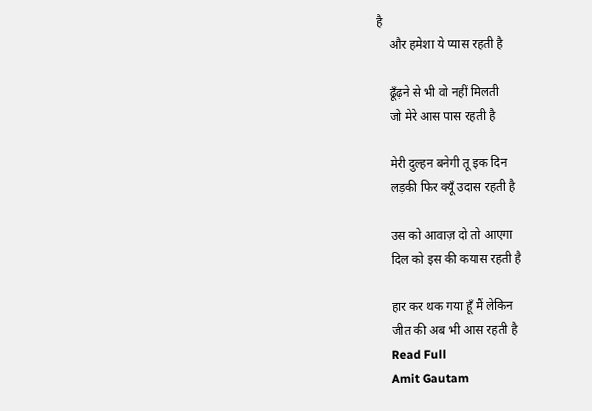है
    और हमेशा ये प्यास रहती है

    ढूँढ़ने से भी वो नहीं मिलती
    जो मेरे आस पास रहती है

    मेरी दुल्हन बनेगी तू इक दिन
    लड़की फिर क्यूँ उदास रहती है

    उस को आवाज़ दो तो आएगा
    दिल को इस की कयास रहती है

    हार कर थक गया हूँ मैं लेकिन
    जीत की अब भी आस रहती है
    Read Full
    Amit Gautam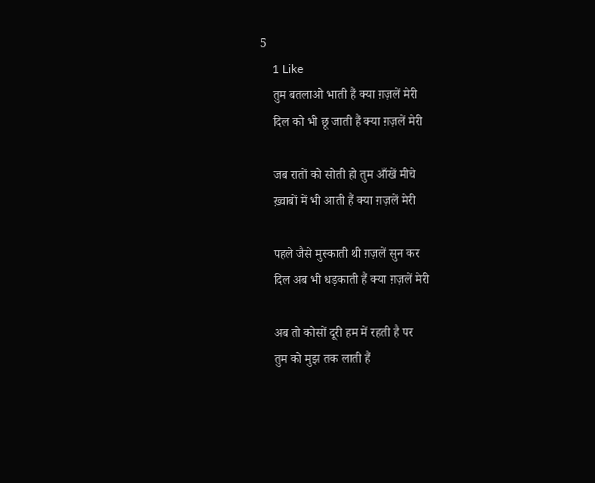5
    1 Like
    तुम बतलाओ भाती हैं क्या ग़ज़लें मेरी
    दिल को भी छू जाती हैं क्या ग़ज़लें मेरी

    जब रातों को सोती हो तुम आँखें मीचे
    ख़्वाबों में भी आती हैं क्या ग़ज़लें मेरी

    पहले जैसे मुस्काती थी ग़ज़लें सुन कर
    दिल अब भी धड़काती हैं क्या ग़ज़लें मेरी

    अब तो कोसों दूरी हम में रहती है पर
    तुम को मुझ तक लाती हैं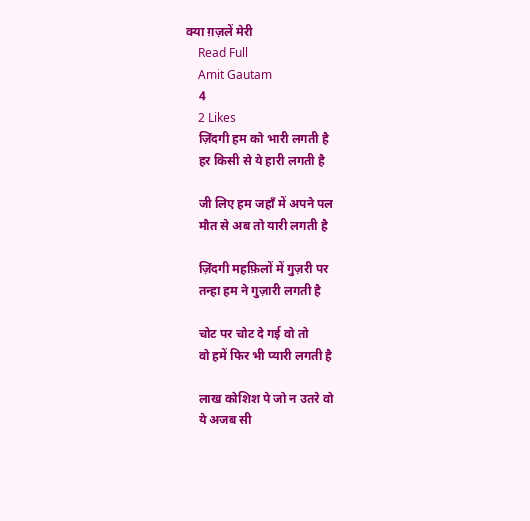क्या ग़ज़लें मेरी
    Read Full
    Amit Gautam
    4
    2 Likes
    ज़िंदगी हम को भारी लगती है
    हर किसी से ये हारी लगती है

    जी लिए हम जहाँ में अपने पल
    मौत से अब तो यारी लगती है

    ज़िंदगी महफ़िलों में गुज़री पर
    तन्हा हम ने गुज़ारी लगती है

    चोट पर चोट दे गई वो तो
    वो हमें फिर भी प्यारी लगती है

    लाख कोशिश पे जो न उतरे वो
    ये अजब सी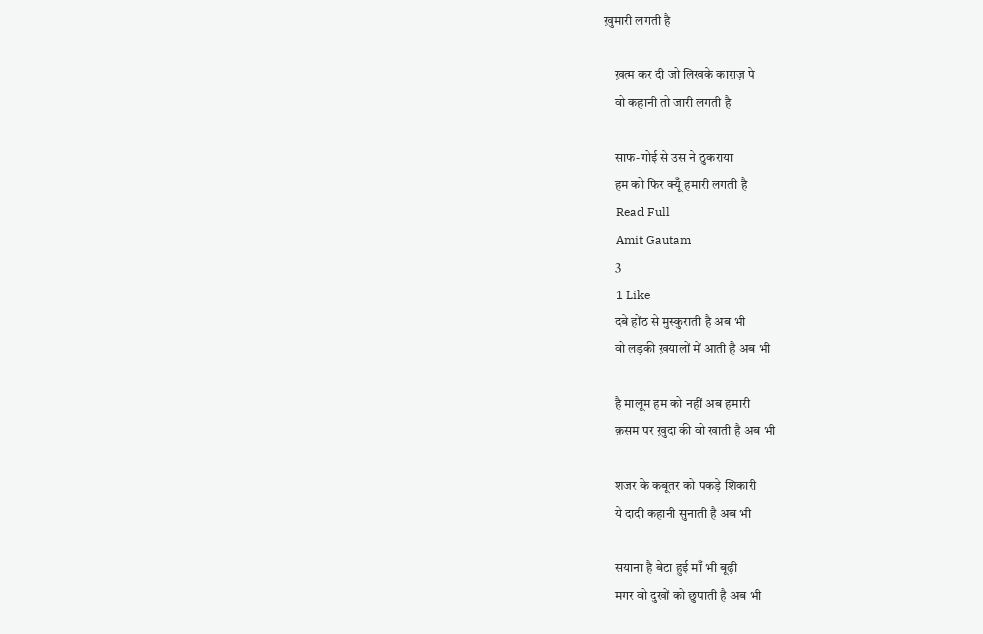ख़ुमारी लगती है

    ख़त्म कर दी जो लिखके काग़ज़ पे
    वो कहानी तो जारी लगती है

    साफ-गोई से उस ने ठुकराया
    हम को फिर क्यूँ हमारी लगती है
    Read Full
    Amit Gautam
    3
    1 Like
    दबे होंठ से मुस्कुराती है अब भी
    वो लड़की ख़यालों में आती है अब भी

    है मालूम हम को नहीं अब हमारी
    क़सम पर ख़ुदा की वो खाती है अब भी

    शजर के कबूतर को पकड़े शिकारी
    ये दादी कहानी सुनाती है अब भी

    सयाना है बेटा हुई माँ भी बूढ़ी
    मगर वो दुखों को छुपाती है अब भी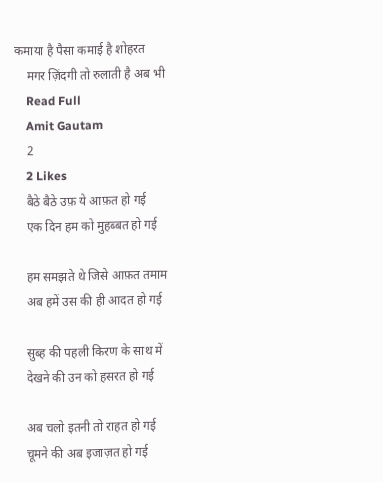कमाया है पैसा कमाई है शोहरत
    मगर ज़िंदगी तो रुलाती है अब भी
    Read Full
    Amit Gautam
    2
    2 Likes
    बैठे बैठे उफ़ ये आफ़त हो गई
    एक दिन हम को मुहब्बत हो गई

    हम समझते थे जिसे आफ़त तमाम
    अब हमें उस की ही आदत हो गई

    सुब्ह की पहली किरण के साथ में
    देखने की उन को हसरत हो गई

    अब चलो इतनी तो राहत हो गई
    चूमने की अब इजाज़त हो गई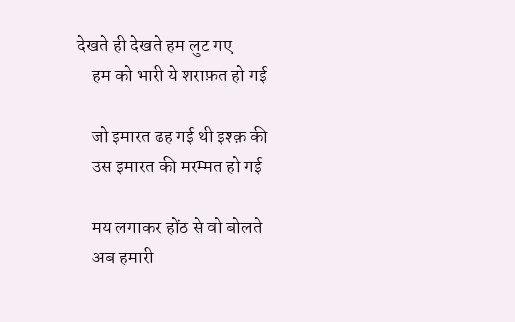देखते ही देखते हम लुट गए
    हम को भारी ये शराफ़त हो गई

    जो इमारत ढह गई थी इश्क़ की
    उस इमारत की मरम्मत हो गई

    मय लगाकर होंठ से वो बोलते
    अब हमारी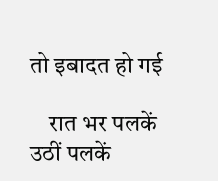तो इबादत हो गई

    रात भर पलकें उठीं पलकें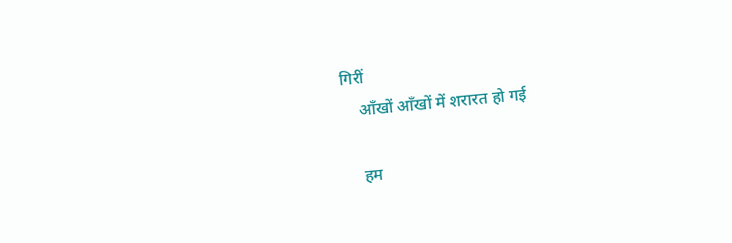गिरीं
    आँखों आँखों में शरारत हो गई

    हम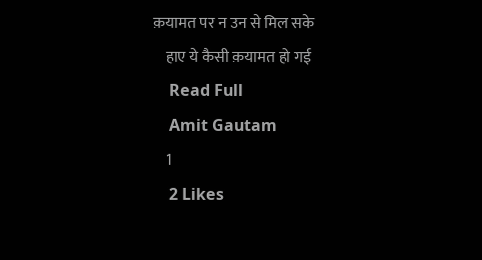क़यामत पर न उन से मिल सके
    हाए ये कैसी क़यामत हो गई
    Read Full
    Amit Gautam
    1
    2 Likes